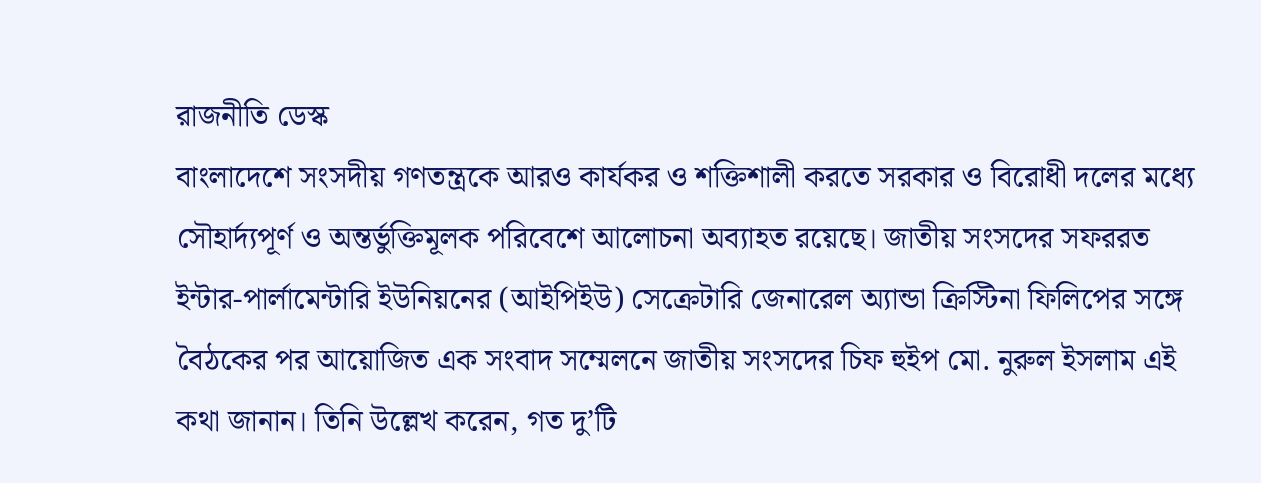রাজনীতি ডেস্ক
বাংলাদেশে সংসদীয় গণতন্ত্রকে আরও কার্যকর ও শক্তিশালী করতে সরকার ও বিরোধী দলের মধ্যে সৌহার্দ্যপূর্ণ ও অন্তর্ভুক্তিমূলক পরিবেশে আলোচনা অব্যাহত রয়েছে। জাতীয় সংসদের সফররত ইন্টার-পার্লামেন্টারি ইউনিয়নের (আইপিইউ) সেক্রেটারি জেনারেল অ্যান্ডা ক্রিস্টিনা ফিলিপের সঙ্গে বৈঠকের পর আয়োজিত এক সংবাদ সম্মেলনে জাতীয় সংসদের চিফ হুইপ মো. নুরুল ইসলাম এই কথা জানান। তিনি উল্লেখ করেন, গত দু’টি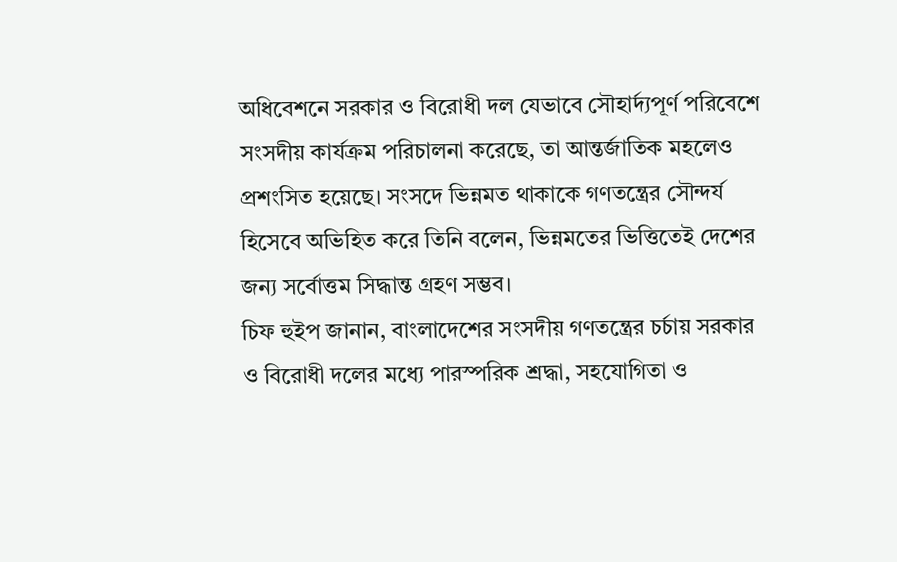অধিবেশনে সরকার ও বিরোধী দল যেভাবে সৌহার্দ্যপূর্ণ পরিবেশে সংসদীয় কার্যক্রম পরিচালনা করেছে, তা আন্তর্জাতিক মহলেও প্রশংসিত হয়েছে। সংসদে ভিন্নমত থাকাকে গণতন্ত্রের সৌন্দর্য হিসেবে অভিহিত করে তিনি বলেন, ভিন্নমতের ভিত্তিতেই দেশের জন্য সর্বোত্তম সিদ্ধান্ত গ্রহণ সম্ভব।
চিফ হুইপ জানান, বাংলাদেশের সংসদীয় গণতন্ত্রের চর্চায় সরকার ও বিরোধী দলের মধ্যে পারস্পরিক শ্রদ্ধা, সহযোগিতা ও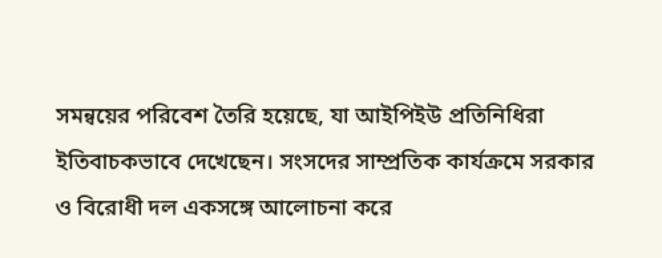সমন্বয়ের পরিবেশ তৈরি হয়েছে, যা আইপিইউ প্রতিনিধিরা ইতিবাচকভাবে দেখেছেন। সংসদের সাম্প্রতিক কার্যক্রমে সরকার ও বিরোধী দল একসঙ্গে আলোচনা করে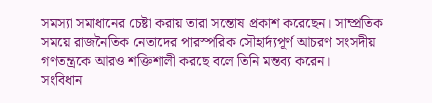সমস্যা সমাধানের চেষ্টা করায় তারা সন্তোষ প্রকাশ করেছেন। সাম্প্রতিক সময়ে রাজনৈতিক নেতাদের পারস্পরিক সৌহার্দ্যপূর্ণ আচরণ সংসদীয় গণতন্ত্রকে আরও শক্তিশালী করছে বলে তিনি মন্তব্য করেন।
সংবিধান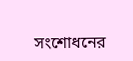সংশোধনের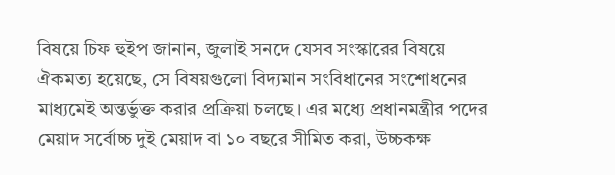বিষয়ে চিফ হুইপ জানান, জুলাই সনদে যেসব সংস্কারের বিষয়ে ঐকমত্য হয়েছে, সে বিষয়গুলো বিদ্যমান সংবিধানের সংশোধনের মাধ্যমেই অন্তর্ভুক্ত করার প্রক্রিয়া চলছে। এর মধ্যে প্রধানমন্ত্রীর পদের মেয়াদ সর্বোচ্চ দুই মেয়াদ বা ১০ বছরে সীমিত করা, উচ্চকক্ষ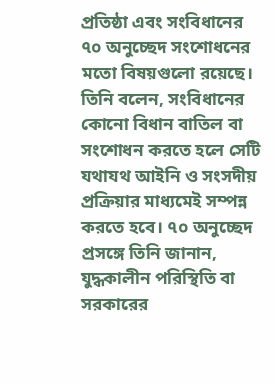প্রতিষ্ঠা এবং সংবিধানের ৭০ অনুচ্ছেদ সংশোধনের মতো বিষয়গুলো রয়েছে। তিনি বলেন, সংবিধানের কোনো বিধান বাতিল বা সংশোধন করতে হলে সেটি যথাযথ আইনি ও সংসদীয় প্রক্রিয়ার মাধ্যমেই সম্পন্ন করতে হবে। ৭০ অনুচ্ছেদ প্রসঙ্গে তিনি জানান, যুদ্ধকালীন পরিস্থিতি বা সরকারের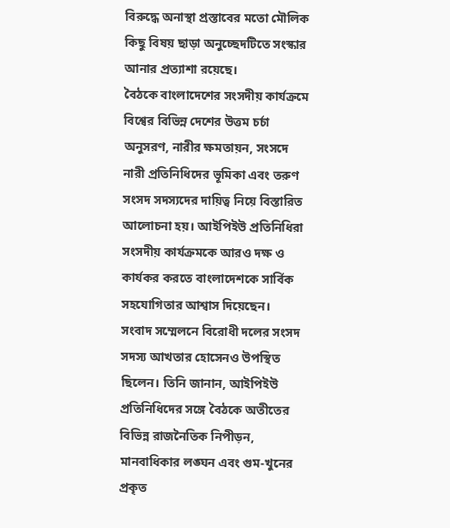বিরুদ্ধে অনাস্থা প্রস্তাবের মতো মৌলিক কিছু বিষয় ছাড়া অনুচ্ছেদটিতে সংস্কার আনার প্রত্যাশা রয়েছে।
বৈঠকে বাংলাদেশের সংসদীয় কার্যক্রমে বিশ্বের বিভিন্ন দেশের উত্তম চর্চা অনুসরণ, নারীর ক্ষমতায়ন, সংসদে নারী প্রতিনিধিদের ভূমিকা এবং তরুণ সংসদ সদস্যদের দায়িত্ব নিয়ে বিস্তারিত আলোচনা হয়। আইপিইউ প্রতিনিধিরা সংসদীয় কার্যক্রমকে আরও দক্ষ ও কার্যকর করতে বাংলাদেশকে সার্বিক সহযোগিতার আশ্বাস দিয়েছেন।
সংবাদ সম্মেলনে বিরোধী দলের সংসদ সদস্য আখতার হোসেনও উপস্থিত ছিলেন। তিনি জানান, আইপিইউ প্রতিনিধিদের সঙ্গে বৈঠকে অতীতের বিভিন্ন রাজনৈতিক নিপীড়ন, মানবাধিকার লঙ্ঘন এবং গুম-খুনের প্রকৃত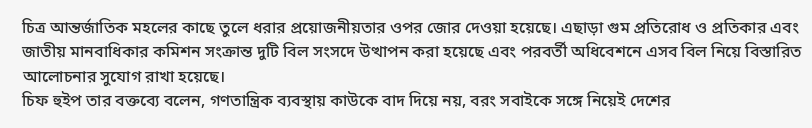চিত্র আন্তর্জাতিক মহলের কাছে তুলে ধরার প্রয়োজনীয়তার ওপর জোর দেওয়া হয়েছে। এছাড়া গুম প্রতিরোধ ও প্রতিকার এবং জাতীয় মানবাধিকার কমিশন সংক্রান্ত দুটি বিল সংসদে উত্থাপন করা হয়েছে এবং পরবর্তী অধিবেশনে এসব বিল নিয়ে বিস্তারিত আলোচনার সুযোগ রাখা হয়েছে।
চিফ হুইপ তার বক্তব্যে বলেন, গণতান্ত্রিক ব্যবস্থায় কাউকে বাদ দিয়ে নয়, বরং সবাইকে সঙ্গে নিয়েই দেশের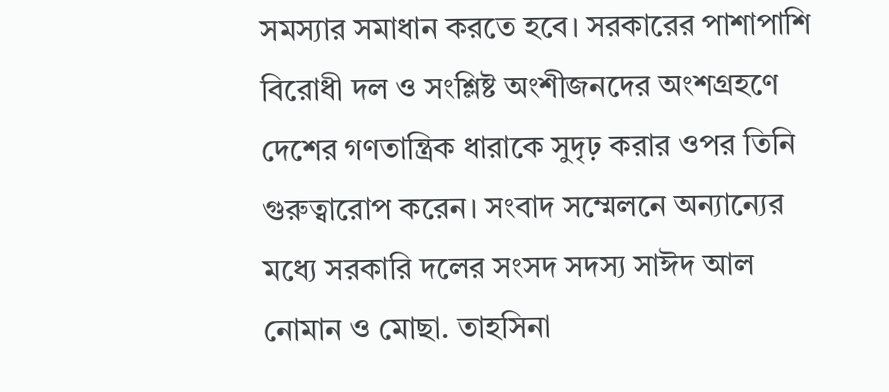সমস্যার সমাধান করতে হবে। সরকারের পাশাপাশি বিরোধী দল ও সংশ্লিষ্ট অংশীজনদের অংশগ্রহণে দেশের গণতান্ত্রিক ধারাকে সুদৃঢ় করার ওপর তিনি গুরুত্বারোপ করেন। সংবাদ সম্মেলনে অন্যান্যের মধ্যে সরকারি দলের সংসদ সদস্য সাঈদ আল নোমান ও মোছা. তাহসিনা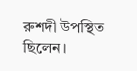রুশদী উপস্থিত ছিলেন।